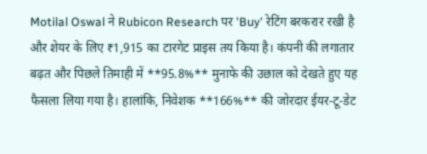Motilal Oswal ने Rubicon Research पर 'Buy' रेटिंग बरकरार रखी है और शेयर के लिए ₹1,915 का टारगेट प्राइस तय किया है। कंपनी की लगातार बढ़त और पिछले तिमाही में **95.8%** मुनाफे की उछाल को देखते हुए यह फैसला लिया गया है। हालांकि, निवेशक **166%** की जोरदार ईयर-टू-डेट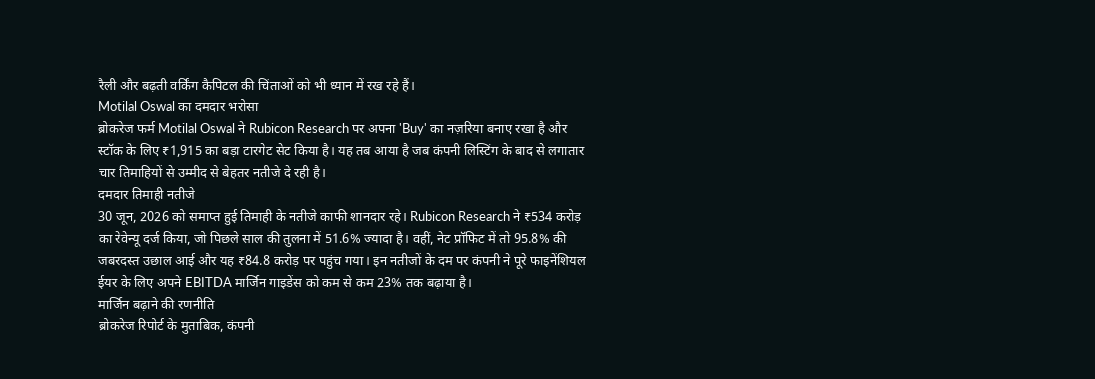रैली और बढ़ती वर्किंग कैपिटल की चिंताओं को भी ध्यान में रख रहे हैं।
Motilal Oswal का दमदार भरोसा
ब्रोकरेज फर्म Motilal Oswal ने Rubicon Research पर अपना 'Buy' का नज़रिया बनाए रखा है और स्टॉक के लिए ₹1,915 का बड़ा टारगेट सेट किया है। यह तब आया है जब कंपनी लिस्टिंग के बाद से लगातार चार तिमाहियों से उम्मीद से बेहतर नतीजे दे रही है।
दमदार तिमाही नतीजे
30 जून, 2026 को समाप्त हुई तिमाही के नतीजे काफी शानदार रहे। Rubicon Research ने ₹534 करोड़ का रेवेन्यू दर्ज किया, जो पिछले साल की तुलना में 51.6% ज्यादा है। वहीं, नेट प्रॉफिट में तो 95.8% की जबरदस्त उछाल आई और यह ₹84.8 करोड़ पर पहुंच गया। इन नतीजों के दम पर कंपनी ने पूरे फाइनेंशियल ईयर के लिए अपने EBITDA मार्जिन गाइडेंस को कम से कम 23% तक बढ़ाया है।
मार्जिन बढ़ाने की रणनीति
ब्रोकरेज रिपोर्ट के मुताबिक, कंपनी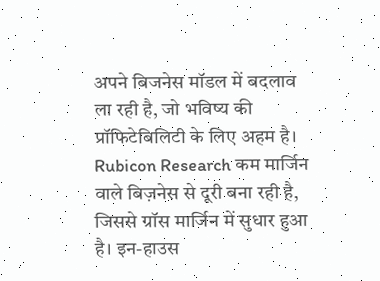अपने बिजनेस मॉडल में बदलाव ला रही है, जो भविष्य की प्रॉफिटेबिलिटी के लिए अहम है। Rubicon Research कम मार्जिन वाले बिज़नेस से दूरी बना रही है, जिससे ग्रॉस मार्जिन में सुधार हुआ है। इन-हाउस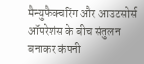मैन्युफैक्चरिंग और आउटसोर्स ऑपरेशंस के बीच संतुलन बनाकर कंपनी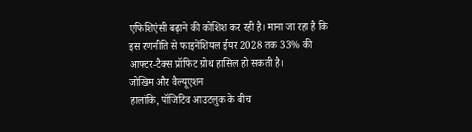एफिशिएंसी बढ़ाने की कोशिश कर रही है। माना जा रहा है कि इस रणनीति से फाइनेंशियल ईयर 2028 तक 33% की आफ्टर-टैक्स प्रॉफिट ग्रोथ हासिल हो सकती है।
जोखिम और वैल्यूएशन
हालांकि, पॉजिटिव आउटलुक के बीच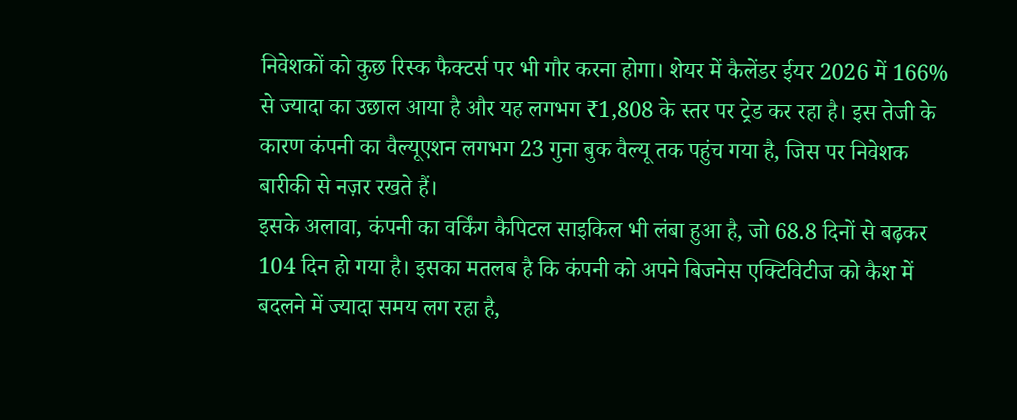निवेशकों को कुछ रिस्क फैक्टर्स पर भी गौर करना होगा। शेयर में कैलेंडर ईयर 2026 में 166% से ज्यादा का उछाल आया है और यह लगभग ₹1,808 के स्तर पर ट्रेड कर रहा है। इस तेजी के कारण कंपनी का वैल्यूएशन लगभग 23 गुना बुक वैल्यू तक पहुंच गया है, जिस पर निवेशक बारीकी से नज़र रखते हैं।
इसके अलावा, कंपनी का वर्किंग कैपिटल साइकिल भी लंबा हुआ है, जो 68.8 दिनों से बढ़कर 104 दिन हो गया है। इसका मतलब है कि कंपनी को अपने बिजनेस एक्टिविटीज को कैश में बदलने में ज्यादा समय लग रहा है,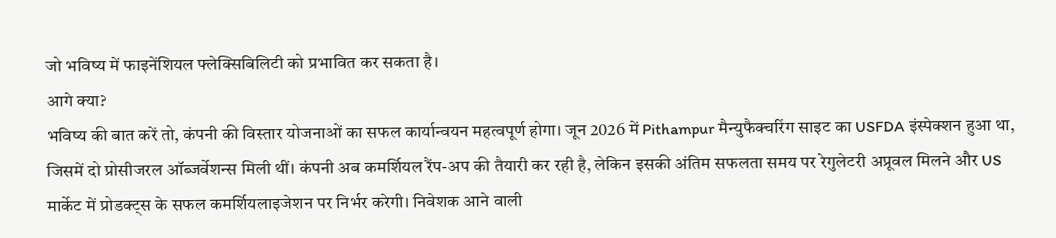जो भविष्य में फाइनेंशियल फ्लेक्सिबिलिटी को प्रभावित कर सकता है।
आगे क्या?
भविष्य की बात करें तो, कंपनी की विस्तार योजनाओं का सफल कार्यान्वयन महत्वपूर्ण होगा। जून 2026 में Pithampur मैन्युफैक्चरिंग साइट का USFDA इंस्पेक्शन हुआ था, जिसमें दो प्रोसीजरल ऑब्जर्वेशन्स मिली थीं। कंपनी अब कमर्शियल रैंप-अप की तैयारी कर रही है, लेकिन इसकी अंतिम सफलता समय पर रेगुलेटरी अप्रूवल मिलने और US मार्केट में प्रोडक्ट्स के सफल कमर्शियलाइजेशन पर निर्भर करेगी। निवेशक आने वाली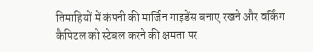तिमाहियों में कंपनी की मार्जिन गाइडेंस बनाए रखने और वर्किंग कैपिटल को स्टेबल करने की क्षमता पर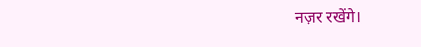नज़र रखेंगे।